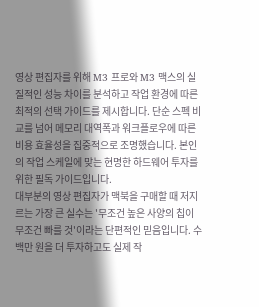영상 편집자를 위해 M3 프로와 M3 맥스의 실질적인 성능 차이를 분석하고 작업 환경에 따른 최적의 선택 가이드를 제시합니다. 단순 스펙 비교를 넘어 메모리 대역폭과 워크플로우에 따른 비용 효율성을 집중적으로 조명했습니다. 본인의 작업 스케일에 맞는 현명한 하드웨어 투자를 위한 필독 가이드입니다.
대부분의 영상 편집자가 맥북을 구매할 때 저지르는 가장 큰 실수는 '무조건 높은 사양의 칩이 무조건 빠를 것'이라는 단편적인 믿음입니다. 수백만 원을 더 투자하고도 실제 작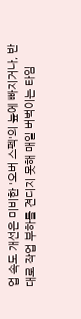업 속도 개선은 미비한 '오버 스펙'의 늪에 빠지거나, 반대로 작업 부하를 견디지 못해 매일 버벅이는 타임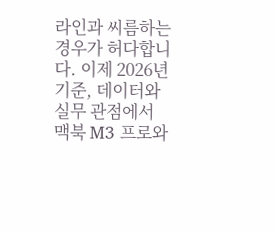라인과 씨름하는 경우가 허다합니다. 이제 2026년 기준, 데이터와 실무 관점에서 맥북 M3 프로와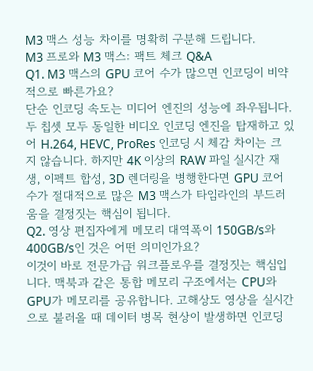M3 맥스 성능 차이를 명확히 구분해 드립니다.
M3 프로와 M3 맥스: 팩트 체크 Q&A
Q1. M3 맥스의 GPU 코어 수가 많으면 인코딩이 비약적으로 빠른가요?
단순 인코딩 속도는 미디어 엔진의 성능에 좌우됩니다. 두 칩셋 모두 동일한 비디오 인코딩 엔진을 탑재하고 있어 H.264, HEVC, ProRes 인코딩 시 체감 차이는 크지 않습니다. 하지만 4K 이상의 RAW 파일 실시간 재생, 이펙트 합성, 3D 렌더링을 병행한다면 GPU 코어 수가 절대적으로 많은 M3 맥스가 타임라인의 부드러움을 결정짓는 핵심이 됩니다.
Q2. 영상 편집자에게 메모리 대역폭이 150GB/s와 400GB/s인 것은 어떤 의미인가요?
이것이 바로 전문가급 워크플로우를 결정짓는 핵심입니다. 맥북과 같은 통합 메모리 구조에서는 CPU와 GPU가 메모리를 공유합니다. 고해상도 영상을 실시간으로 불러올 때 데이터 병목 현상이 발생하면 인코딩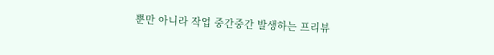뿐만 아니라 작업 중간중간 발생하는 프리뷰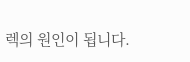렉의 원인이 됩니다.